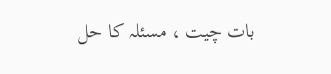بات چیت ، مسئلہ کا حل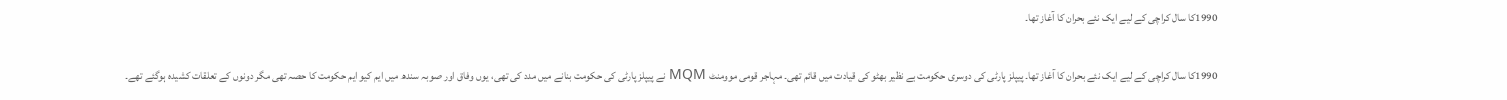1990کا سال کراچی کے لیے ایک نئے بحران کا آغاز تھا۔

1990کا سال کراچی کے لیے ایک نئے بحران کا آغاز تھا۔ پیپلز پارٹی کی دوسری حکومت بے نظیر بھٹو کی قیادت میں قائم تھی۔ مہاجر قومی موومنٹ MQM نے پیپلز پارٹی کی حکومت بنانے میں مدد کی تھی، یوں وفاق اور صوبہ سندھ میں ایم کیو ایم حکومت کا حصہ تھی مگر دونوں کے تعلقات کشیدہ ہوگئے تھے۔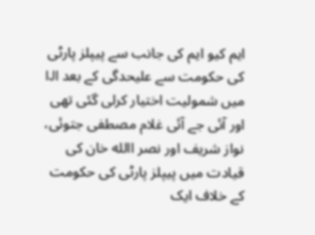ایم کیو ایم کی جانب سے پیپلز پارٹی کی حکومت سے علیحدگی کے بعد IJI میں شمولیت اختیار کرلی گئی تھی اور آئی جے آئی غلام مصطفی جتوئی، نواز شریف اور نصر االله خان کی قیادت میں پیپلز پارٹی کی حکومت کے خلاف ایک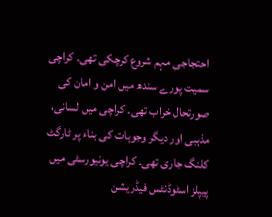احتجاجی مہم شروع کرچکی تھی۔ کراچی سمیت پورے سندھ میں امن و امان کی صورتحال خراب تھی۔ کراچی میں لسانی، مذہبی اور دیگر وجوہات کی بناء پر ٹارگٹ کلنگ جاری تھی۔ کراچی یونیورسٹی میں پیپلز اسٹوڈنٹس فیڈریشن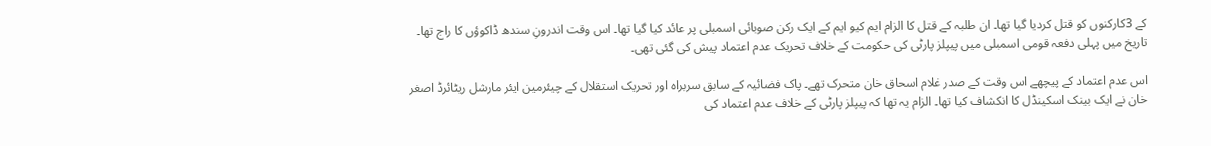کے 3کارکنوں کو قتل کردیا گیا تھا۔ ان طلبہ کے قتل کا الزام ایم کیو ایم کے ایک رکن صوبائی اسمبلی پر عائد کیا گیا تھا۔ اس وقت اندرونِ سندھ ڈاکوؤں کا راج تھا۔ تاریخ میں پہلی دفعہ قومی اسمبلی میں پیپلز پارٹی کی حکومت کے خلاف تحریک عدم اعتماد پیش کی گئی تھی۔

اس عدم اعتماد کے پیچھے اس وقت کے صدر غلام اسحاق خان متحرک تھے۔ پاک فضائیہ کے سابق سربراہ اور تحریک استقلال کے چیئرمین ایئر مارشل ریٹائرڈ اصغر خان نے ایک بینک اسکینڈل کا انکشاف کیا تھا۔ الزام یہ تھا کہ پیپلز پارٹی کے خلاف عدم اعتماد کی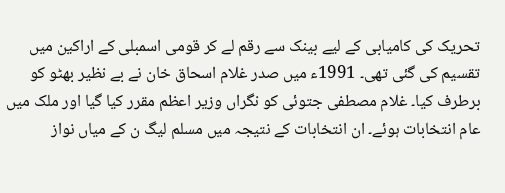تحریک کی کامیابی کے لیے بینک سے رقم لے کر قومی اسمبلی کے اراکین میں تقسیم کی گئی تھی۔ 1991ء میں صدر غلام اسحاق خان نے بے نظیر بھٹو کو برطرف کیا۔ غلام مصطفی جتوئی کو نگراں وزیر اعظم مقرر کیا گیا اور ملک میں عام انتخابات ہوئے۔ ان انتخابات کے نتیجہ میں مسلم لیگ ن کے میاں نواز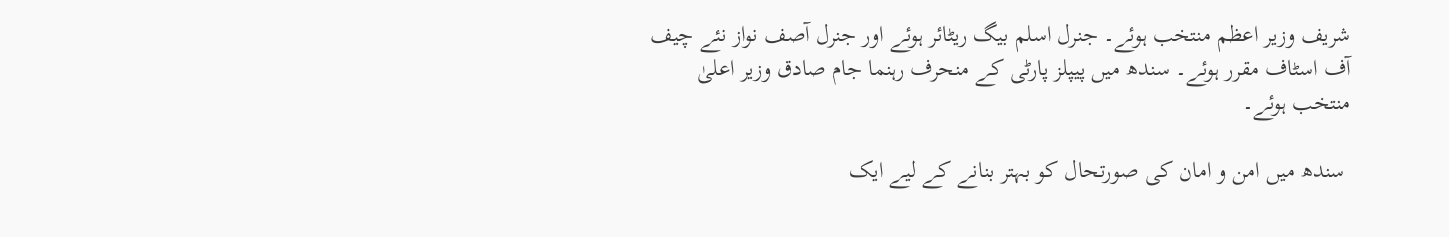شریف وزیر اعظم منتخب ہوئے۔ جنرل اسلم بیگ ریٹائر ہوئے اور جنرل آصف نواز نئے چیف آف اسٹاف مقرر ہوئے۔ سندھ میں پیپلز پارٹی کے منحرف رہنما جام صادق وزیر اعلیٰ منتخب ہوئے۔

 سندھ میں امن و امان کی صورتحال کو بہتر بنانے کے لیے ایک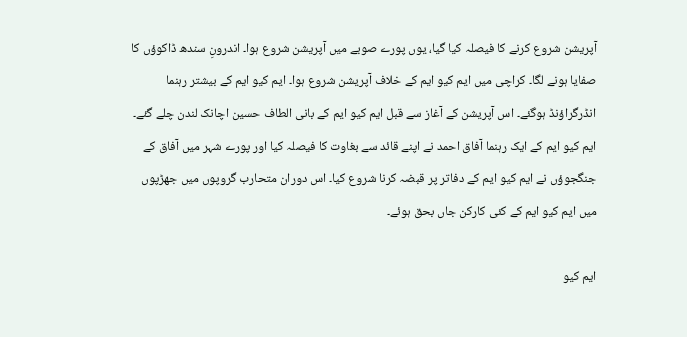آپریشن شروع کرنے کا فیصلہ کیا گیا، یوں پورے صوبے میں آپریشن شروع ہوا۔ اندرونِ سندھ ڈاکوؤں کا صفایا ہونے لگا۔ کراچی میں ایم کیو ایم کے خلاف آپریشن شروع ہوا۔ ایم کیو ایم کے بیشتر رہنما انڈرگراؤنڈ ہوگئے۔ اس آپریشن کے آغاز سے قبل ایم کیو ایم کے بانی الطاف حسین اچانک لندن چلے گئے۔ ایم کیو ایم کے ایک رہنما آفاق احمد نے اپنے قائد سے بغاوت کا فیصلہ کیا اور پورے شہر میں آفاق کے جنگجوؤں نے ایم کیو ایم کے دفاتر پر قبضہ کرنا شروع کیا۔ اس دوران متحارب گروپوں میں جھڑپوں میں ایم کیو ایم کے کئی کارکن جاں بحق ہوئے۔

ایم کیو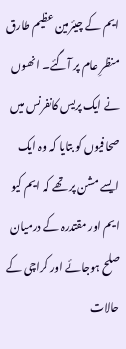ایم کے چیئرمین عظیم طارق منظرِ عام پر آگئے۔ انھوں نے ایک پریس کانفرنس میں صحافیوں کو بتایا کہ وہ ایک ایسے مشن پر تھے کہ ایم کیو ایم اور مقتدرہ کے درمیان صلح ہوجائے اور کراچی کے حالات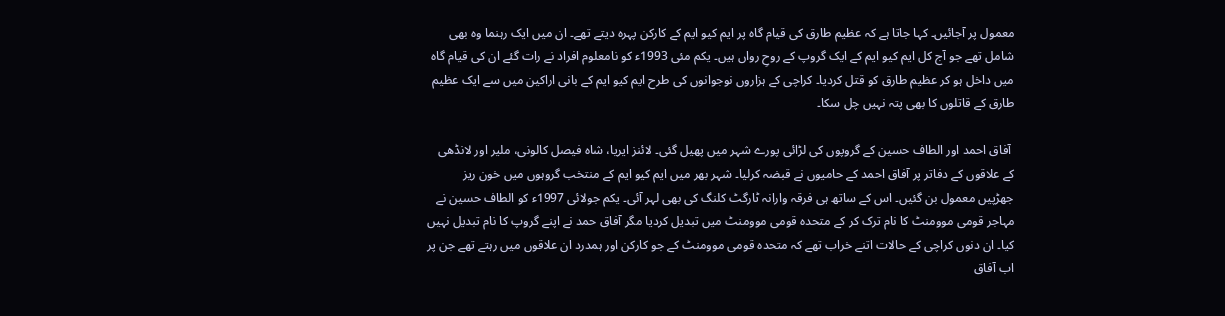معمول پر آجائیں۔ کہا جاتا ہے کہ عظیم طارق کی قیام گاہ پر ایم کیو ایم کے کارکن پہرہ دیتے تھے۔ ان میں ایک رہنما وہ بھی شامل تھے جو آج کل ایم کیو ایم کے ایک گروپ کے روحِ رواں ہیں۔ یکم مئی 1993ء کو نامعلوم افراد نے رات گئے ان کی قیام گاہ میں داخل ہو کر عظیم طارق کو قتل کردیا۔ کراچی کے ہزاروں نوجوانوں کی طرح ایم کیو ایم کے بانی اراکین میں سے ایک عظیم طارق کے قاتلوں کا بھی پتہ نہیں چل سکا۔

 آفاق احمد اور الطاف حسین کے گروپوں کی لڑائی پورے شہر میں پھیل گئی۔ لائنز ایریا، شاہ فیصل کالونی، ملیر اور لانڈھی کے علاقوں کے دفاتر پر آفاق احمد کے حامیوں نے قبضہ کرلیا۔ شہر بھر میں ایم کیو ایم کے منتخب گروہوں میں خون ریز جھڑپیں معمول بن گئیں۔ اس کے ساتھ ہی فرقہ وارانہ ٹارگٹ کلنگ کی بھی لہر آئی۔ یکم جولائی 1997ء کو الطاف حسین نے مہاجر قومی موومنٹ کا نام ترک کر کے متحدہ قومی موومنٹ میں تبدیل کردیا مگر آفاق حمد نے اپنے گروپ کا نام تبدیل نہیں کیا۔ ان دنوں کراچی کے حالات اتنے خراب تھے کہ متحدہ قومی موومنٹ کے جو کارکن اور ہمدرد ان علاقوں میں رہتے تھے جن پر اب آفاق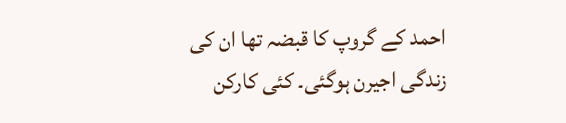احمد کے گروپ کا قبضہ تھا ان کی زندگی اجیرن ہوگئی۔ کئی کارکن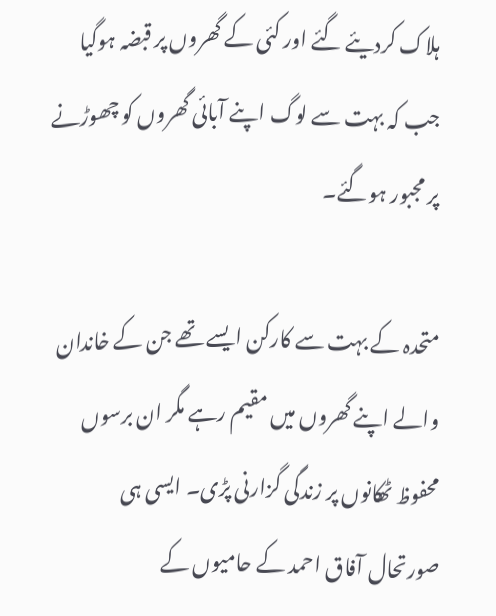ہلاک کردیئے گئے اور کئی کے گھروں پر قبضہ ہوگیا جب کہ بہت سے لوگ اپنے آبائی گھروں کو چھوڑنے پر مجبور ہوگئے۔

متحدہ کے بہت سے کارکن ایسے تھے جن کے خاندان والے اپنے گھروں میں مقیم رہے مگر ان برسوں محفوظ ٹھکانوں پر زندگی گزارنی پڑی۔ ایسی ہی صورتحال آفاق احمد کے حامیوں کے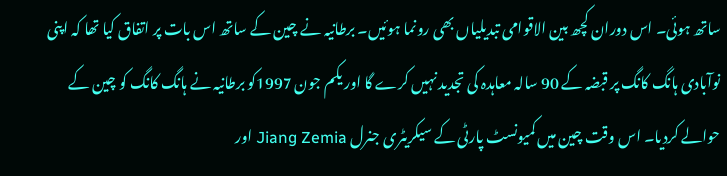ساتھ ہوئی۔ اس دوران کچھ بین الاقوامی تبدیلیاں بھی رونما ہوئیں۔ برطانیہ نے چین کے ساتھ اس بات پر اتفاق کیا تھا کہ اپنی نوآبادی ہانگ کانگ پر قبضہ کے 90 سالہ معاہدہ کی تجدید نہیں کرے گا اور یکم جون 1997کو برطانیہ نے ہانگ کانگ کو چین کے حوالے کردیا۔ اس وقت چین میں کمیونسٹ پارٹی کے سیکریٹری جنرل Jiang Zemia اور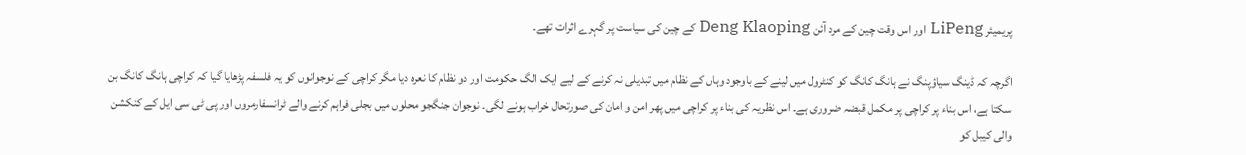پریمیئر LiPeng اور اس وقت چین کے مرد آئن Deng Klaoping کے چین کی سیاست پر گہرے اثرات تھے۔

اگرچہ کہ ڈینگ سیاؤپنگ نے ہانگ کانگ کو کنٹرول میں لینے کے باوجود وہاں کے نظام میں تبدیلی نہ کرنے کے لیے ایک الگ حکومت اور دو نظام کا نعرہ دیا مگر کراچی کے نوجوانوں کو یہ فلسفہ پڑھایا گیا کہ کراچی ہانگ کانگ بن سکتا ہے، اس بناء پر کراچی پر مکمل قبضہ ضروری ہے۔ اس نظریہ کی بناء پر کراچی میں پھر امن و امان کی صورتحال خراب ہونے لگی۔ نوجوان جنگجو محلوں میں بجلی فراہم کرنے والے ٹرانسفارمروں اور پی ٹی سی ایل کے کنکشن والی کیبل کو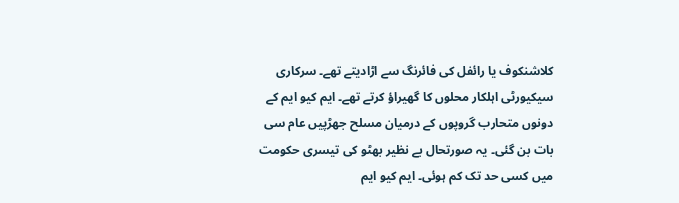کلاشنکوف یا رائفل کی فائرنگ سے اڑادیتے تھے۔ سرکاری سیکیورٹی اہلکار محلوں کا گھیراؤ کرتے تھے۔ ایم کیو ایم کے دونوں متحارب گروپوں کے درمیان مسلح جھڑپیں عام سی بات بن گئی۔ یہ صورتحال بے نظیر بھٹو کی تیسری حکومت میں کسی حد تک کم ہوئی۔ ایم کیو ایم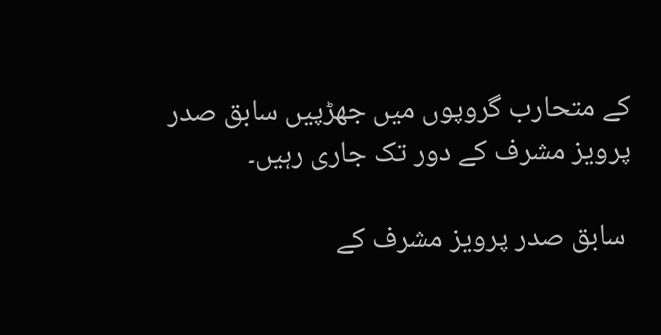کے متحارب گروپوں میں جھڑپیں سابق صدر پرویز مشرف کے دور تک جاری رہیں۔

 سابق صدر پرویز مشرف کے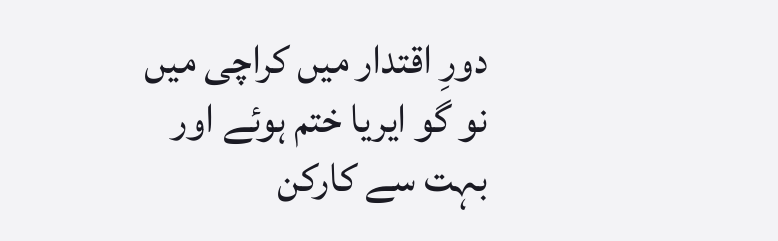دورِ اقتدار میں کراچی میں نو گو ایریا ختم ہوئے اور بہت سے کارکن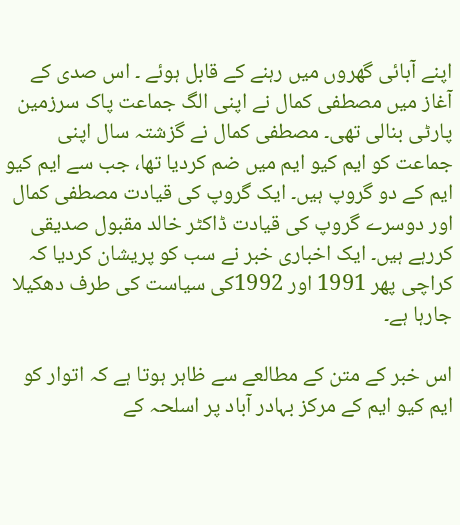اپنے آبائی گھروں میں رہنے کے قابل ہوئے ۔ اس صدی کے آغاز میں مصطفی کمال نے اپنی الگ جماعت پاک سرزمین پارٹی بنالی تھی۔ مصطفی کمال نے گزشتہ سال اپنی جماعت کو ایم کیو ایم میں ضم کردیا تھا، جب سے ایم کیو ایم کے دو گروپ ہیں۔ ایک گروپ کی قیادت مصطفی کمال اور دوسرے گروپ کی قیادت ڈاکٹر خالد مقبول صدیقی کررہے ہیں۔ ایک اخباری خبر نے سب کو پریشان کردیا کہ کراچی پھر 1991 اور 1992کی سیاست کی طرف دھکیلا جارہا ہے۔

اس خبر کے متن کے مطالعے سے ظاہر ہوتا ہے کہ اتوار کو ایم کیو ایم کے مرکز بہادر آباد پر اسلحہ کے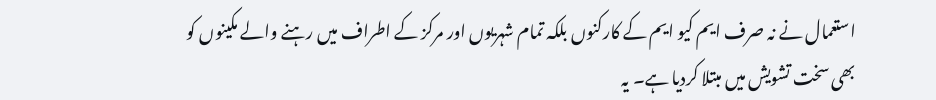استعمال نے نہ صرف ایم کیو ایم کے کارکنوں بلکہ تمام شہریوں اور مرکز کے اطراف میں رہنے والے مکینوں کو بھی سخت تشویش میں مبتلا کردیا ہے۔ یہ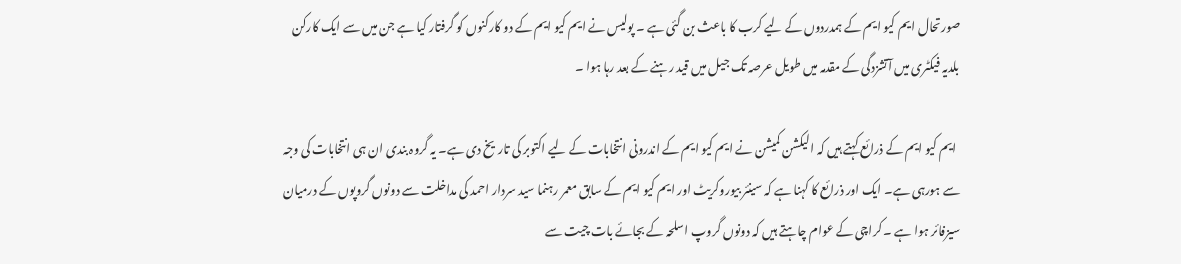صورتحال ایم کیو ایم کے ہمدردوں کے لیے کرب کا باعث بن گئی ہے ۔ پولیس نے ایم کیو ایم کے دو کارکنوں کو گرفتار کیا ہے جن میں سے ایک کارکن بلدیہ فیکٹری میں آتشزدگی کے مقدمہ میں طویل عرصہ تک جیل میں قید رہنے کے بعد رہا ہوا ۔

 ایم کیو ایم کے ذرائع کہتے ہیں کہ الیکشن کمیشن نے ایم کیو ایم کے اندرونی انتخابات کے لیے اکتوبر کی تاریخ دی ہے۔ یہ گروہ بندی ان ہی انتخابات کی وجہ سے ہورہی ہے۔ ایک اور ذرائع کا کہنا ہے کہ سینئر بیوروکریٹ اور ایم کیو ایم کے سابق معمر رہنما سید سردار احمد کی مداخلت سے دونوں گروپوں کے درمیان سیزفائر ہوا ہے ۔ کراچی کے عوام چاہتے ہیں کہ دونوں گروپ اسلحہ کے بجائے بات چیت سے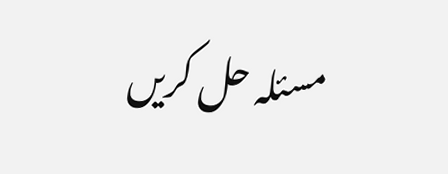مسئلہ حل کریں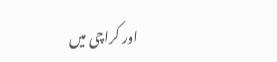اور کراچی میں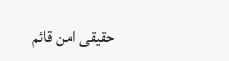حقیقی امن قائم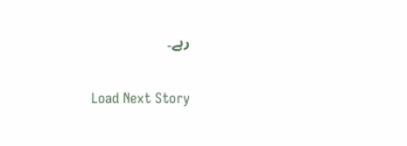رہے۔

Load Next Story